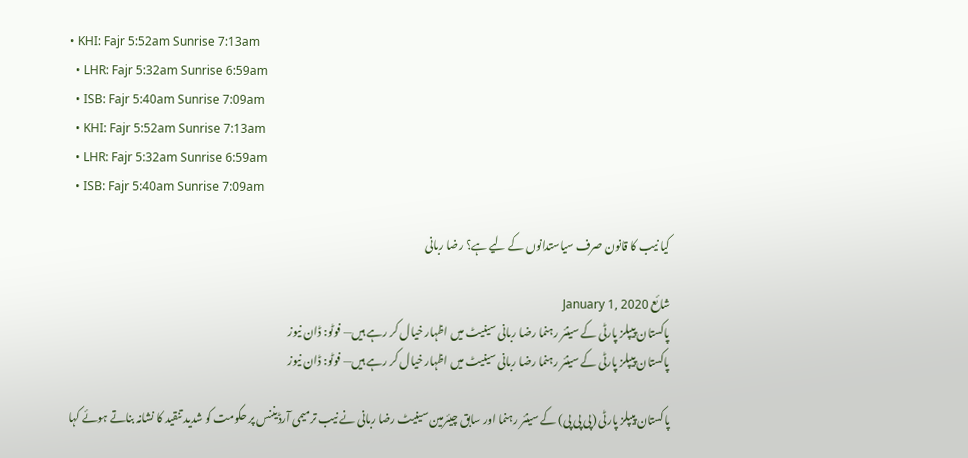• KHI: Fajr 5:52am Sunrise 7:13am
  • LHR: Fajr 5:32am Sunrise 6:59am
  • ISB: Fajr 5:40am Sunrise 7:09am
  • KHI: Fajr 5:52am Sunrise 7:13am
  • LHR: Fajr 5:32am Sunrise 6:59am
  • ISB: Fajr 5:40am Sunrise 7:09am

کیا نیب کا قانون صرف سیاستدانوں کے لیے ہے؟ رضا ربانی

شائع January 1, 2020
پاکستان پیپلز پارٹی کے سینئر رہنما رضا ربانی سینیٹ میں اظہار خیال کر رہے ہیں— فوٹو: ڈان نیوز
پاکستان پیپلز پارٹی کے سینئر رہنما رضا ربانی سینیٹ میں اظہار خیال کر رہے ہیں— فوٹو: ڈان نیوز

پاکستان پیپلز پارٹی (پی پی پی) کے سینئر رہنما اور سابق چیئرمین سینیٹ رضا ربانی نے نیب ترمیمی آرڈیننس پر حکومت کو شدید تنقید کا نشانہ بناتے ہوئے کہا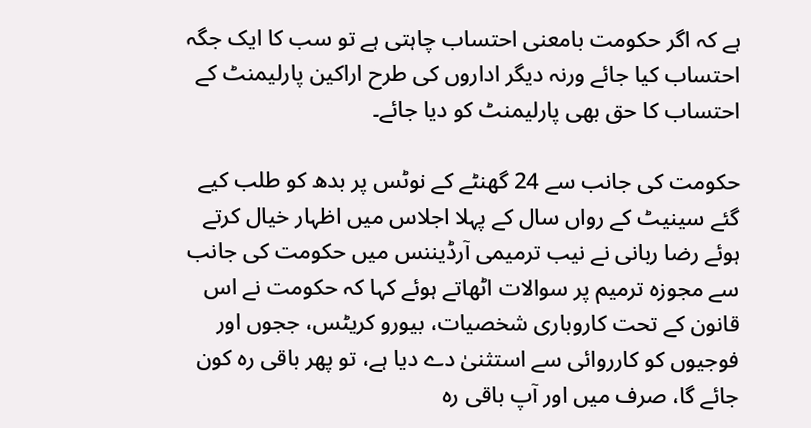ہے کہ اگر حکومت بامعنی احتساب چاہتی ہے تو سب کا ایک جگہ احتساب کیا جائے ورنہ دیگر اداروں کی طرح اراکین پارلیمنٹ کے احتساب کا حق بھی پارلیمنٹ کو دیا جائے۔

حکومت کی جانب سے 24 گھنٹے کے نوٹس پر بدھ کو طلب کیے گئے سینیٹ کے رواں سال کے پہلا اجلاس میں اظہار خیال کرتے ہوئے رضا ربانی نے نیب ترمیمی آرڈیننس میں حکومت کی جانب سے مجوزہ ترمیم پر سوالات اٹھاتے ہوئے کہا کہ حکومت نے اس قانون کے تحت کاروباری شخصیات، بیورو کریٹس، ججوں اور فوجیوں کو کارروائی سے استثنیٰ دے دیا ہے، تو پھر باقی رہ کون جائے گا، صرف میں اور آپ باقی رہ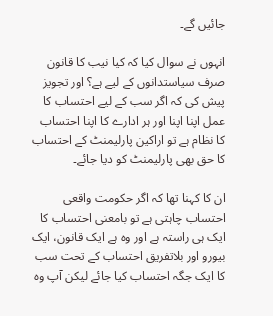جائیں گے۔

انہوں نے سوال کیا کہ کیا نیب کا قانون صرف سیاستدانوں کے لیے ہے؟ اور تجویز پیش کی کہ اگر سب کے لیے احتساب کا عمل اپنا اپنا اور ہر ادارے کا اپنا احتساب کا نظام ہے تو اراکین پارلیمنٹ کے احتساب کا حق بھی پارلیمنٹ کو دیا جائے۔

ان کا کہنا تھا کہ اگر حکومت واقعی احتساب چاہتی ہے تو بامعنی احتساب کا ایک ہی راستہ ہے اور وہ ہے ایک قانون، ایک بیورو اور بلاتفریق احتساب کے تحت سب کا ایک جگہ احتساب کیا جائے لیکن آپ وہ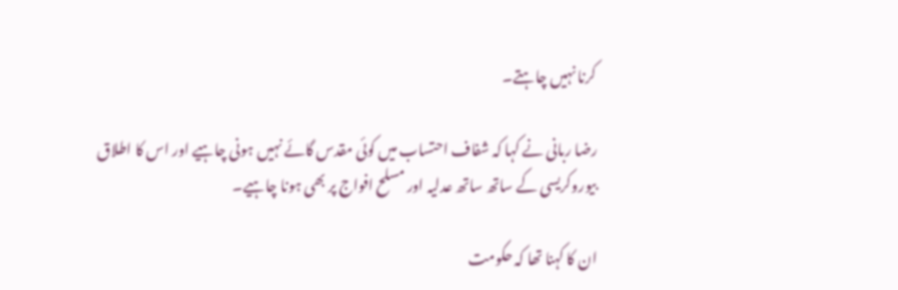کرنا نہیں چاہتے۔

رضا ربانی نے کہا کہ شفاف احتساب میں کوئی مقدس گائے نہیں ہونی چاہیے اور اس کا اطلاق بیوروکریسی کے ساتھ ساتھ عدلیہ اور مسلح افواج پر بھی ہونا چاہیے۔

ان کا کہنا تھا کہ حکومت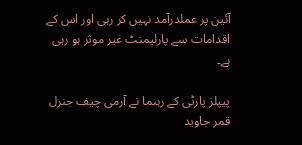آئین پر عملدرآمد نہیں کر رہی اور اس کے اقدامات سے پارلیمنٹ غیر موثر ہو رہی ہے۔

پیپلز پارٹی کے رہنما نے آرمی چیف جنرل قمر جاوید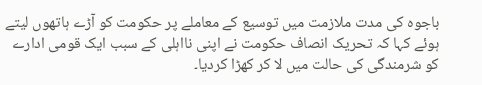باجوہ کی مدت ملازمت میں توسیع کے معاملے پر حکومت کو آڑے ہاتھوں لیتے ہوئے کہا کہ تحریک انصاف حکومت نے اپنی نااہلی کے سبب ایک قومی ادارے کو شرمندگی کی حالت میں لا کر کھڑا کردیا۔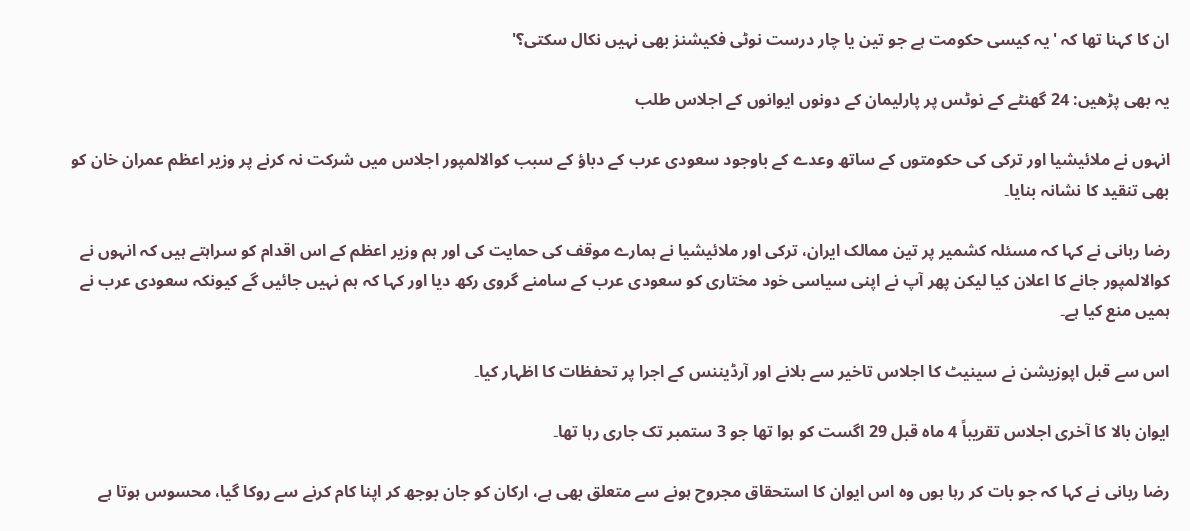ان کا کہنا تھا کہ 'یہ کیسی حکومت ہے جو تین یا چار درست نوٹی فکیشنز بھی نہیں نکال سکتی؟'

یہ بھی پڑھیں: 24 گھنٹے کے نوٹس پر پارلیمان کے دونوں ایوانوں کے اجلاس طلب

انہوں نے ملائیشیا اور ترکی کی حکومتوں کے ساتھ وعدے کے باوجود سعودی عرب کے دباؤ کے سبب کوالالمپور اجلاس میں شرکت نہ کرنے پر وزیر اعظم عمران خان کو بھی تنقید کا نشانہ بنایا۔

رضا ربانی نے کہا کہ مسئلہ کشمیر پر تین ممالک ایران، ترکی اور ملائیشیا نے ہمارے موقف کی حمایت کی اور ہم وزیر اعظم کے اس اقدام کو سراہتے ہیں کہ انہوں نے کوالالمپور جانے کا اعلان کیا لیکن پھر آپ نے اپنی سیاسی خود مختاری کو سعودی عرب کے سامنے گروی رکھ دیا اور کہا کہ ہم نہیں جائیں گے کیونکہ سعودی عرب نے ہمیں منع کیا ہے۔

اس سے قبل اپوزیشن نے سینیٹ کا اجلاس تاخیر سے بلانے اور آرڈیننس کے اجرا پر تحفظات کا اظہار کیا۔

ایوان بالا کا آخری اجلاس تقریباً 4 ماہ قبل 29 اگست کو ہوا تھا جو 3 ستمبر تک جاری رہا تھا۔

رضا ربانی نے کہا کہ جو بات کر رہا ہوں وہ اس ایوان کا استحقاق مجروح ہونے سے متعلق بھی ہے، ارکان کو جان بوجھ کر اپنا کام کرنے سے روکا گیا، محسوس ہوتا ہے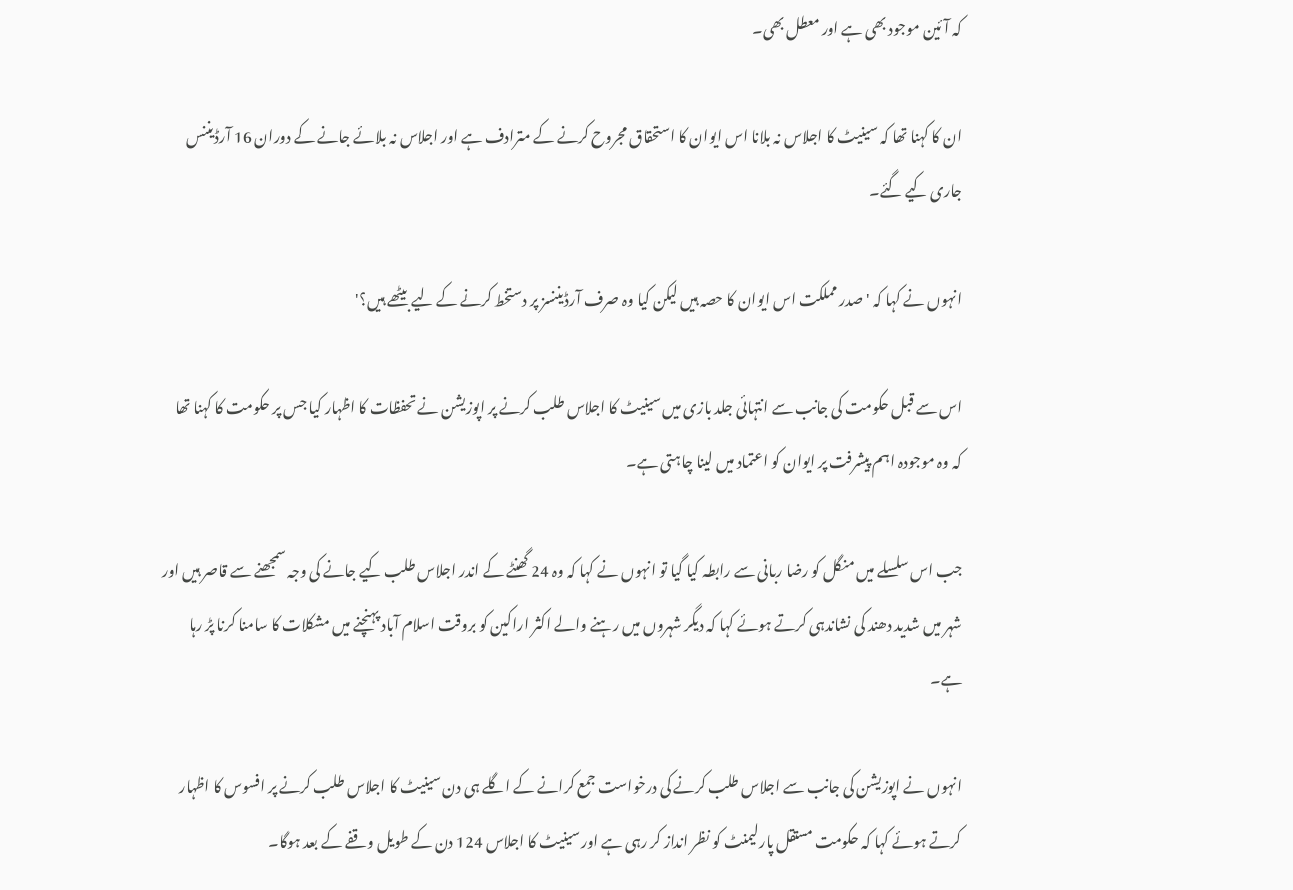کہ آئین موجود بھی ہے اور معطل بھی۔

ان کا کہنا تھا کہ سینیٹ کا اجلاس نہ بلانا اس ایوان کا استحقاق مجروح کرنے کے مترادف ہے اور اجلاس نہ بلائے جانے کے دوران 16 آرڈیننس جاری کیے گئے۔

انہوں نے کہا کہ 'صدر مملکت اس ایوان کا حصہ ہیں لیکن کیا وہ صرف آرڈیننسز پر دستخط کرنے کے لیے بیٹھے ہیں؟'

اس سے قبل حکومت کی جانب سے انتہائی جلد بازی میں سینیٹ کا اجلاس طلب کرنے پر اپوزیشن نے تحفظات کا اظہار کیا جس پر حکومت کا کہنا تھا کہ وہ موجودہ اہم پیشرفت پر ایوان کو اعتماد میں لینا چاہتی ہے۔

جب اس سلسلے میں منگل کو رضا ربانی سے رابطہ کیا گیا تو انہوں نے کہا کہ وہ 24 گھنٹے کے اندر اجلاس طلب کیے جانے کی وجہ سمجھنے سے قاصر ہیں اور شہر میں شدید دھند کی نشاندہی کرتے ہوئے کہا کہ دیگر شہروں میں رہنے والے اکثر اراکین کو بروقت اسلام آباد پہنچنے میں مشکلات کا سامنا کرنا پڑ رہا ہے۔

انہوں نے اپوزیشن کی جانب سے اجلاس طلب کرنے کی درخواست جمع کرانے کے اگلے ہی دن سینیٹ کا اجلاس طلب کرنے پر افسوس کا اظہار کرتے ہوئے کہا کہ حکومت مستقل پارلیمنٹ کو نظر انداز کر رہی ہے اور سینیٹ کا اجلاس 124 دن کے طویل وقفے کے بعد ہوگا۔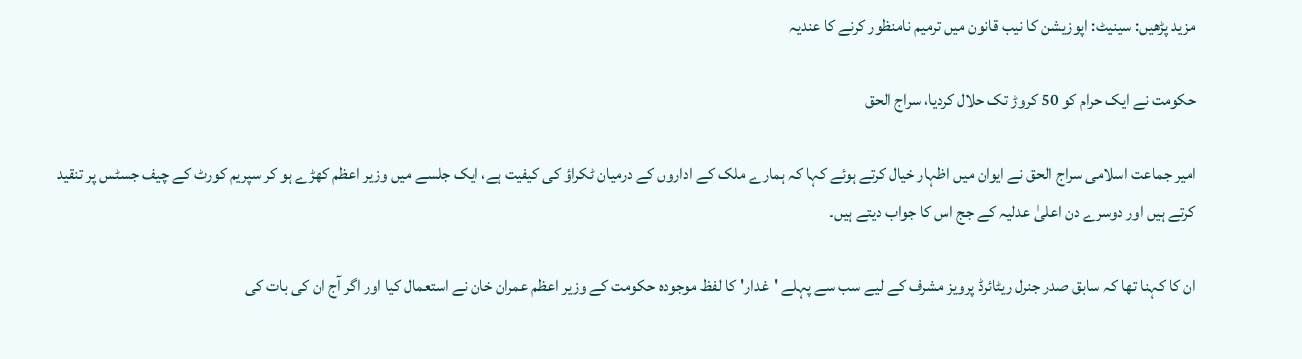مزید پڑھیں: سینیٹ: اپوزیشن کا نیب قانون میں ترمیم نامنظور کرنے کا عندیہ

حکومت نے ایک حرام کو 50 کروڑ تک حلال کردیا، سراج الحق

امیر جماعت اسلامی سراج الحق نے ایوان میں اظہار خیال کرتے ہوئے کہا کہ ہمارے ملک کے اداروں کے درمیان ٹکراؤ کی کیفیت ہے، ایک جلسے میں وزیر اعظم کھڑے ہو کر سپریم کورٹ کے چیف جسٹس پر تنقید کرتے ہیں اور دوسرے دن اعلیٰ عدلیہ کے جج اس کا جواب دیتے ہیں۔

ان کا کہنا تھا کہ سابق صدر جنرل ریٹائرڈ پرویز مشرف کے لیے سب سے پہلے 'غدار' کا لفظ موجودہ حکومت کے وزیر اعظم عمران خان نے استعمال کیا اور اگر آج ان کی بات کی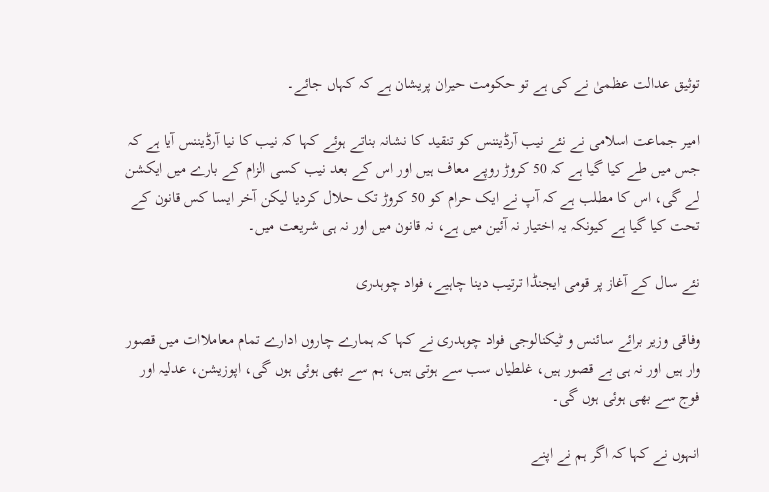توثیق عدالت عظمیٰ نے کی ہے تو حکومت حیران پریشان ہے کہ کہاں جائے۔

امیر جماعت اسلامی نے نئے نیب آرڈیننس کو تنقید کا نشانہ بناتے ہوئے کہا کہ نیب کا نیا آرڈیننس آیا ہے کہ جس میں طے کیا گیا ہے کہ 50 کروڑ روپے معاف ہیں اور اس کے بعد نیب کسی الزام کے بارے میں ایکشن لے گی، اس کا مطلب ہے کہ آپ نے ایک حرام کو 50 کروڑ تک حلال کردیا لیکن آخر ایسا کس قانون کے تحت کیا گیا ہے کیونکہ یہ اختیار نہ آئین میں ہے، نہ قانون میں اور نہ ہی شریعت میں۔

نئے سال کے آغاز پر قومی ایجنڈا ترتیب دینا چاہیے، فواد چوہدری

وفاقی وزیر برائے سائنس و ٹیکنالوجی فواد چوہدری نے کہا کہ ہمارے چاروں ادارے تمام معاملاات میں قصور وار ہیں اور نہ ہی بے قصور ہیں، غلطیاں سب سے ہوتی ہیں، ہم سے بھی ہوئی ہوں گی، اپوزیشن، عدلیہ اور فوج سے بھی ہوئی ہوں گی۔

انہوں نے کہا کہ اگر ہم نے اپنے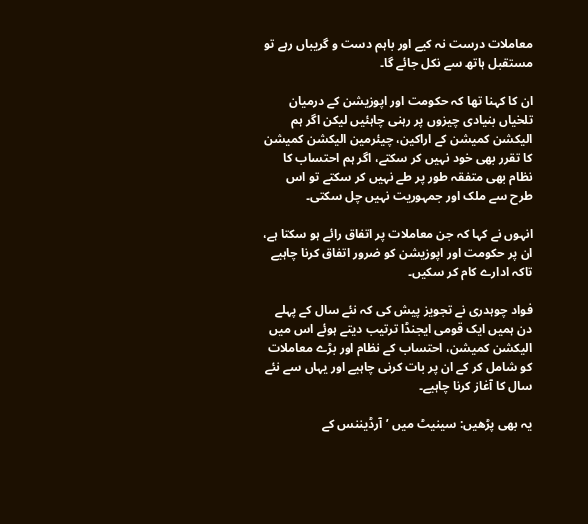معاملات درست نہ کیے اور باہم دست و گریباں رہے تو مستقبل ہاتھ سے نکل جائے گا۔

ان کا کہنا تھا کہ حکومت اور اپوزیشن کے درمیان تلخیاں بنیادی چیزوں پر رہنی چاہئیں لیکن اگر ہم الیکشن کمیشن کے اراکین، چیئرمین الیکشن کمیشن کا تقرر بھی خود نہیں کر سکتے، اگر ہم احتساب کا نظام بھی متفقہ طور پر طے نہیں کر سکتے تو اس طرح سے ملک اور جمہوریت نہیں چل سکتی۔

انہوں نے کہا کہ جن معاملات پر اتفاق رائے ہو سکتا ہے، ان پر حکومت اور اپوزیشن کو ضرور اتفاق کرنا چاہیے تاکہ ادارے کام کر سکیں۔

فواد چوہدری نے تجویز پیش کی کہ نئے سال کے پہلے دن ہمیں ایک قومی ایجنڈا ترتیب دیتے ہوئے اس میں الیکشن کمیشن، احتساب کے نظام اور بڑے معاملات کو شامل کر کے ان پر بات کرنی چاہیے اور یہاں سے نئے سال کا آغاز کرنا چاہیے۔

یہ بھی پڑھیں: سینیٹ میں ’آرڈیننس کے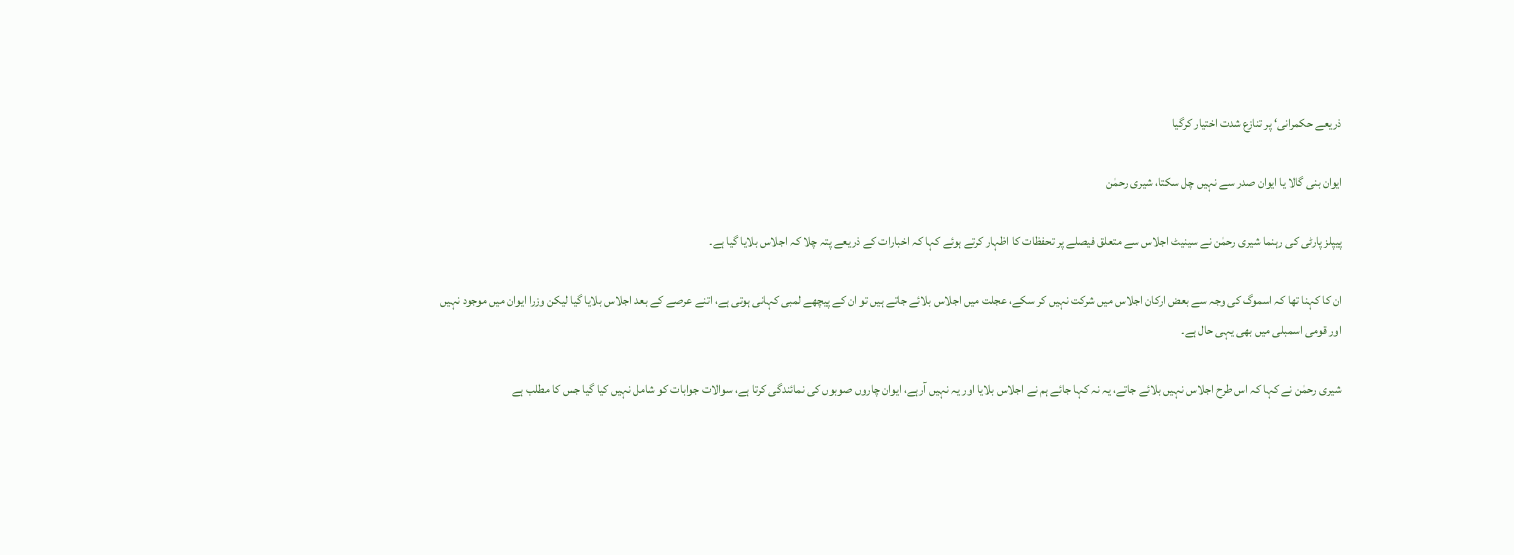ذریعے حکمرانی‘ پر تنازع شدت اختیار کرگیا

ایوان بنی گالا یا ایوان صدر سے نہیں چل سکتا، شیری رحمٰن

پیپلز پارٹی کی رہنما شیری رحمٰن نے سینیٹ اجلاس سے متعلق فیصلے پر تحفظات کا اظہار کرتے ہوئے کہا کہ اخبارات کے ذریعے پتہ چلا کہ اجلاس بلایا گیا ہے۔

ان کا کہنا تھا کہ اسموگ کی وجہ سے بعض ارکان اجلاس میں شرکت نہیں کر سکے، عجلت میں اجلاس بلائے جاتے ہیں تو ان کے پیچھے لمبی کہانی ہوتی ہے، اتنے عرصے کے بعد اجلاس بلایا گیا لیکن وزرا ایوان میں موجود نہیں اور قومی اسمبلی میں بھی یہی حال ہے۔

شیری رحمٰن نے کہا کہ اس طرح اجلاس نہیں بلائے جاتے، یہ نہ کہا جائے ہم نے اجلاس بلایا اور یہ نہیں آرہے، ایوان چاروں صوبوں کی نمائندگی کرتا ہے، سوالات جوابات کو شامل نہیں کیا گیا جس کا مطلب ہے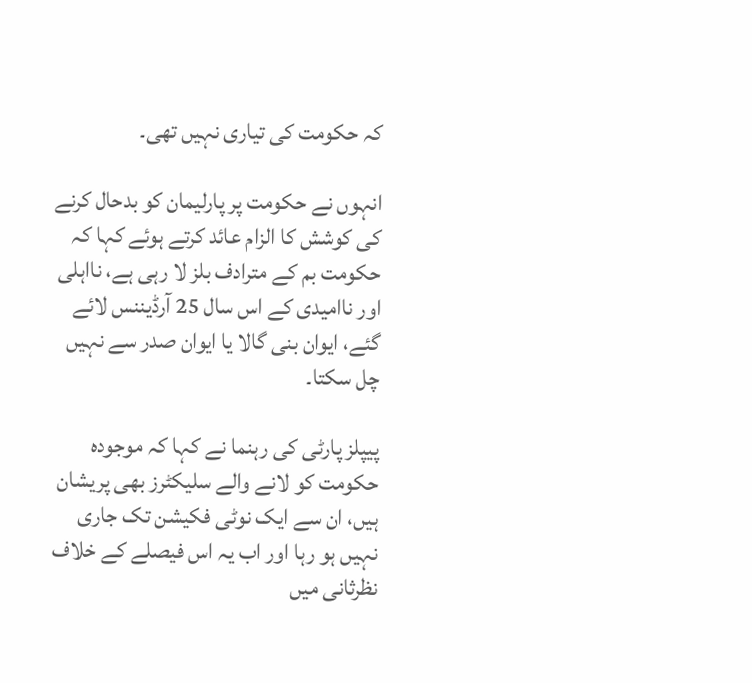کہ حکومت کی تیاری نہیں تھی۔

انہوں نے حکومت پر پارلیمان کو بدحال کرنے کی کوشش کا الزام عائد کرتے ہوئے کہا کہ حکومت بم کے مترادف بلز لا رہی ہے، نااہلی اور ناامیدی کے اس سال 25 آرڈیننس لائے گئے، ایوان بنی گالا یا ایوان صدر سے نہیں چل سکتا۔

پیپلز پارٹی کی رہنما نے کہا کہ موجودہ حکومت کو لانے والے سلیکٹرز بھی پریشان ہیں، ان سے ایک نوٹی فکیشن تک جاری نہیں ہو رہا اور اب یہ اس فیصلے کے خلاف نظرثانی میں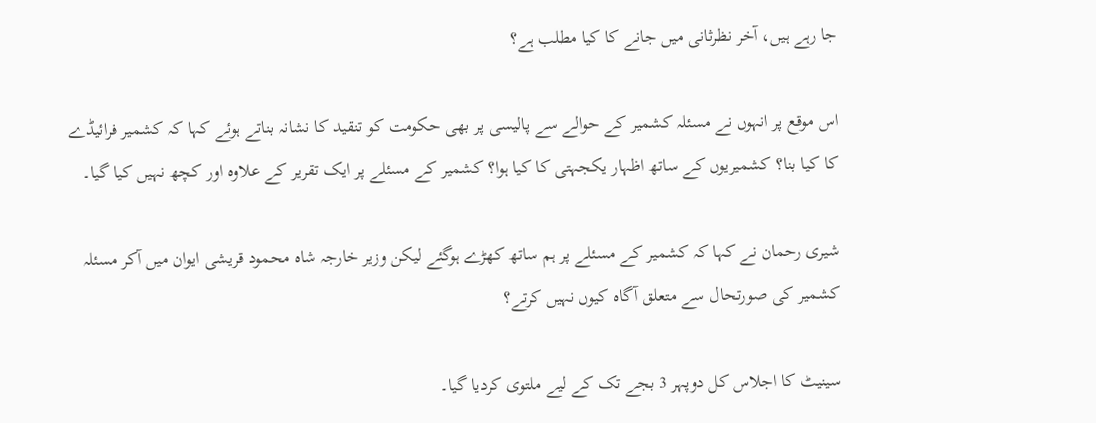جا رہے ہیں، آخر نظرثانی میں جانے کا کیا مطلب ہے؟

اس موقع پر انہوں نے مسئلہ کشمیر کے حوالے سے پالیسی پر بھی حکومت کو تنقید کا نشانہ بناتے ہوئے کہا کہ کشمیر فرائیڈے کا کیا بنا؟ کشمیریوں کے ساتھ اظہار یکجہتی کا کیا ہوا؟ کشمیر کے مسئلے پر ایک تقریر کے علاوہ اور کچھ نہیں کیا گیا۔

شیری رحمان نے کہا کہ کشمیر کے مسئلے پر ہم ساتھ کھڑے ہوگئے لیکن وزیر خارجہ شاہ محمود قریشی ایوان میں آکر مسئلہ کشمیر کی صورتحال سے متعلق آگاہ کیوں نہیں کرتے؟

سینیٹ کا اجلاس کل دوپہر 3 بجے تک کے لیے ملتوی کردیا گیا۔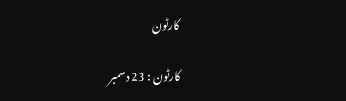کارٹون

کارٹون : 23 دسمبر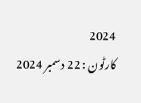2024
کارٹون : 22 دسمبر 2024